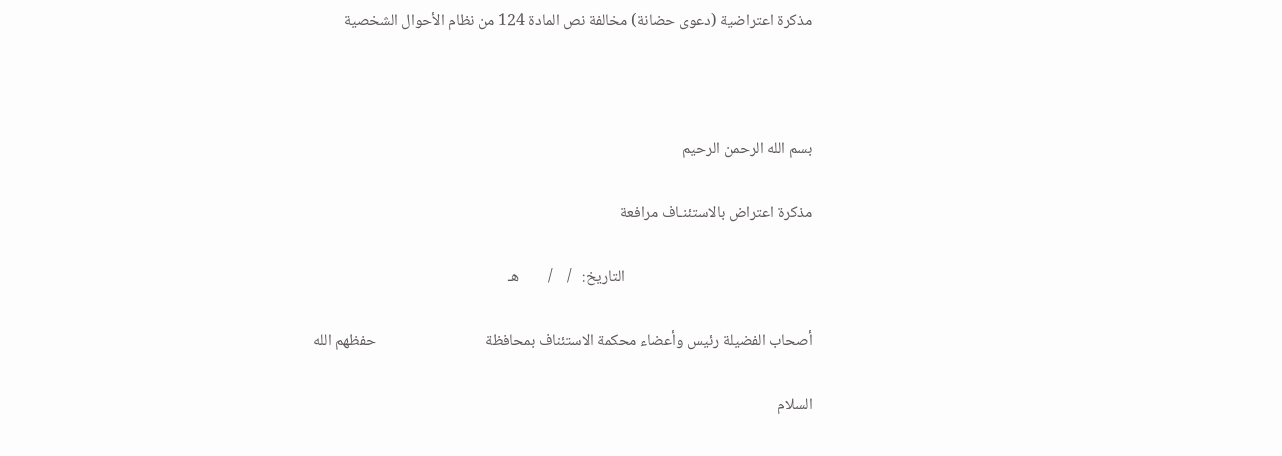مذكرة اعتراضية (دعوى حضانة) مخالفة نص المادة 124 من نظام الأحوال الشخصية



بسم الله الرحمن الرحيم

مذكرة اعتراض بالاستئنـاف مرافعة

                                                     التاريخ:   /    /        هـ

أصحاب الفضيلة رئيس وأعضاء محكمة الاستئناف بمحافظة                               حفظهم الله

السلام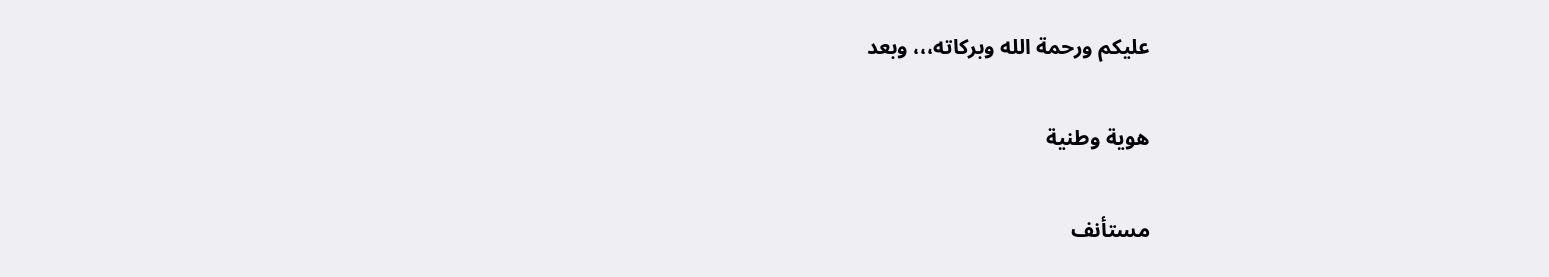عليكم ورحمة الله وبركاته،،، وبعد

هوية وطنية

مستأنف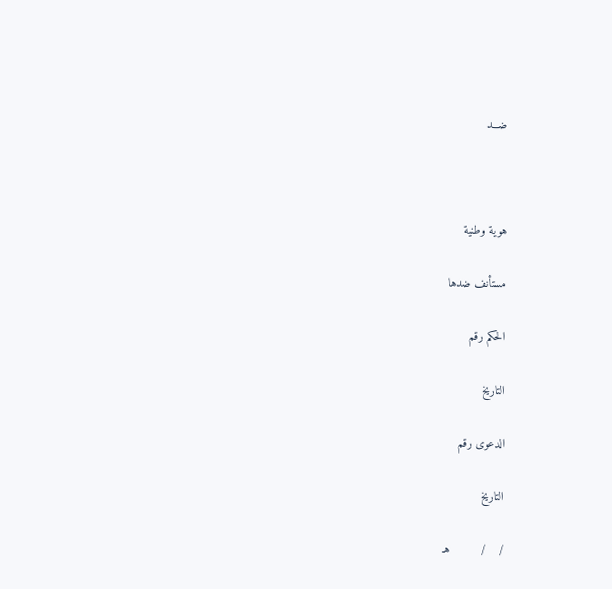ضـــد



هوية وطنية

مستأنف ضدها

الحكم رقم

التاريخ

الدعوى رقم

التاريخ

/    /         هـ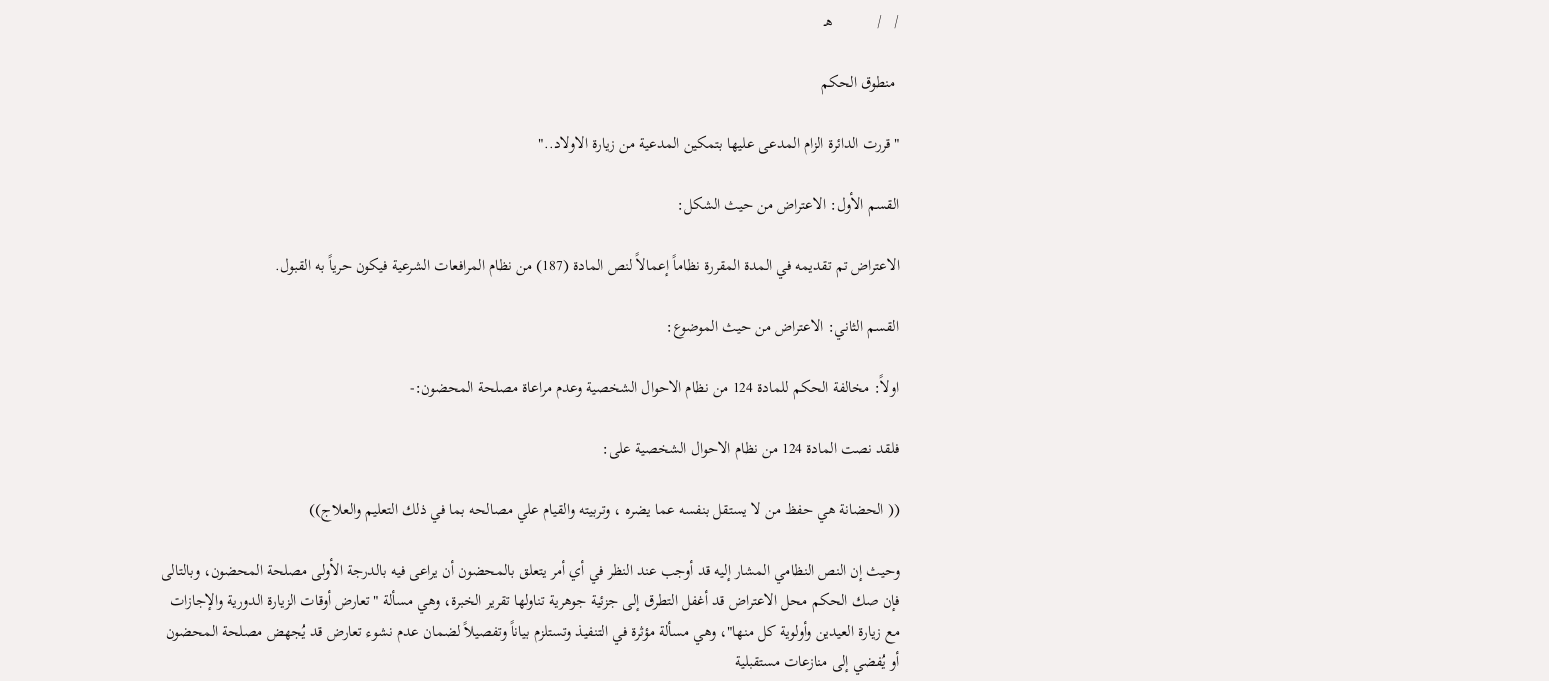/   /           هـ

 منطوق الحكم

"قررت الدائرة الزام المدعى عليها بتمكين المدعية من زيارة الاولاد.."

القسم الأول: الاعتراض من حيث الشكل:

الاعتراض تم تقديمه في المدة المقررة نظاماً إعمالاً لنص المادة (187) من نظام المرافعات الشرعية فيكون حرياً به القبول.

القسم الثاني: الاعتراض من حيث الموضوع:

اولاً: مخالفة الحكم للمادة 124 من نظام الاحوال الشخصية وعدم مراعاة مصلحة المحضون:-

فلقد نصت المادة 124 من نظام الاحوال الشخصية على:

(( الحضانة هي حفظ من لا يستقل بنفسه عما يضره ، وتربيته والقيام علي مصالحه بما في ذلك التعليم والعلاج))

وحيث إن النص النظامي المشار إليه قد أوجب عند النظر في أي أمر يتعلق بالمحضون أن يراعى فيه بالدرجة الأولى مصلحة المحضون، وبالتالى فإن صك الحكم محل الاعتراض قد أغفل التطرق إلى جزئية جوهرية تناولها تقرير الخبرة، وهي مسألة "تعارض أوقات الزيارة الدورية والإجازات مع زيارة العيدين وأولوية كل منها"، وهي مسألة مؤثرة في التنفيذ وتستلزم بياناً وتفصيلاً لضمان عدم نشوء تعارض قد يُجهض مصلحة المحضون أو يُفضي إلى منازعات مستقبلية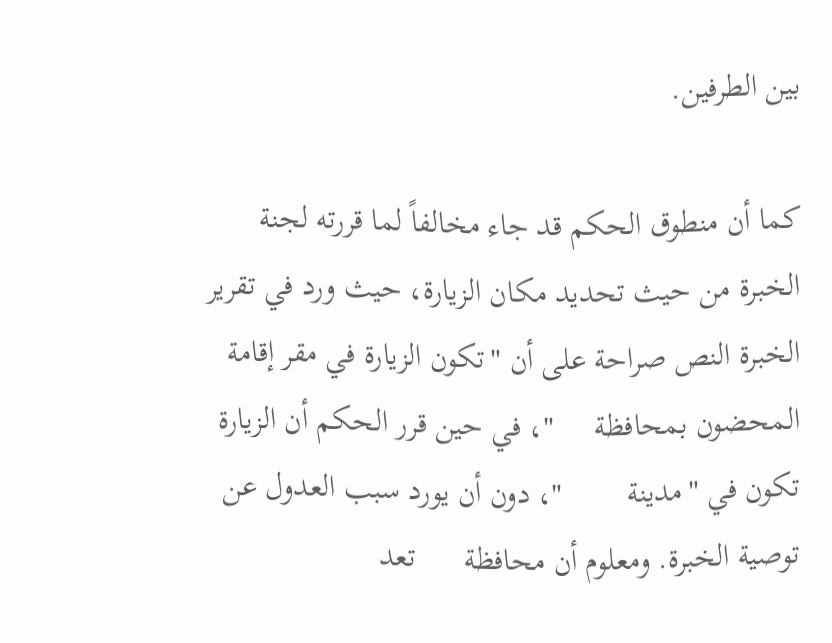بين الطرفين.

كما أن منطوق الحكم قد جاء مخالفاً لما قررته لجنة الخبرة من حيث تحديد مكان الزيارة، حيث ورد في تقرير الخبرة النص صراحة على أن "تكون الزيارة في مقر إقامة المحضون بمحافظة     "، في حين قرر الحكم أن الزيارة تكون في "مدينة        "، دون أن يورد سبب العدول عن توصية الخبرة. ومعلوم أن محافظة      تعد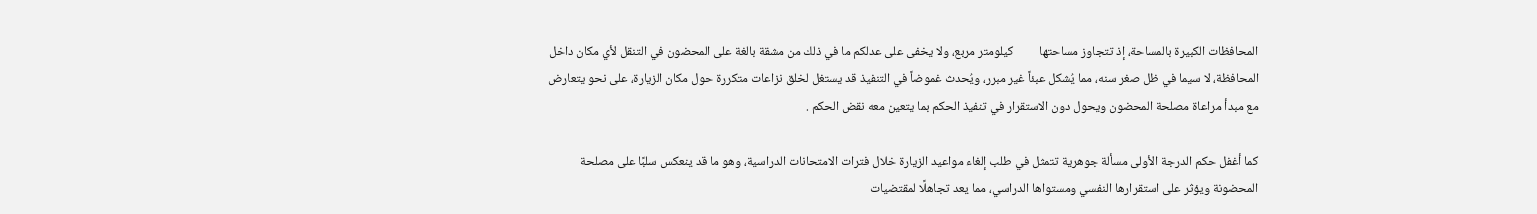المحافظات الكبيرة بالمساحة، إذ تتجاوز مساحتها         كيلومتر مربع، ولا يخفى على عدلكم ما في ذلك من مشقة بالغة على المحضون في التنقل لأي مكان داخل المحافظة، لا سيما في ظل صغر سنه، مما يُشكل عبئاً غير مبرر، ويُحدث غموضاً في التنفيذ قد يستغل لخلق نزاعات متكررة حول مكان الزيارة، على نحو يتعارض مع مبدأ مراعاة مصلحة المحضون ويحول دون الاستقرار في تنفيذ الحكم بما يتعين معه نقض الحكم .

كما أغفل حكم الدرجة الأولى مسألة جوهرية تتمثل في طلب إلغاء مواعيد الزيارة خلال فترات الامتحانات الدراسية، وهو ما قد ينعكس سلبًا على مصلحة المحضونة ويؤثر على استقرارها النفسي ومستواها الدراسي، مما يعد تجاهلًا لمقتضيات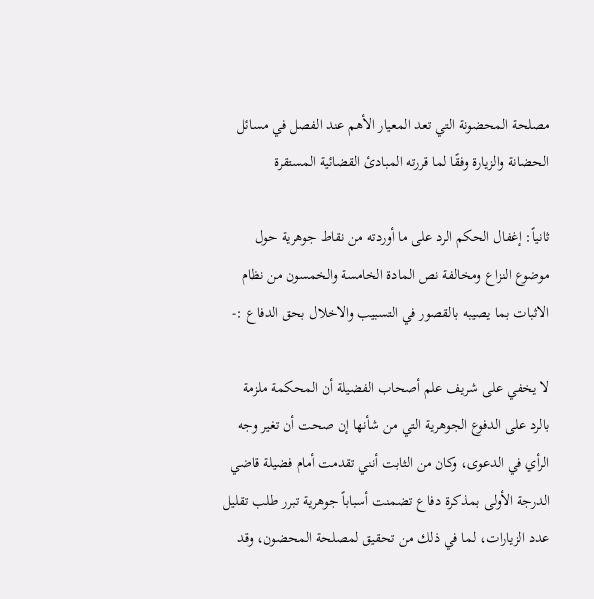مصلحة المحضونة التي تعد المعيار الأهم عند الفصل في مسائل الحضانة والزيارة وفقًا لما قررته المبادئ القضائية المستقرة

ثانياً: إغفال الحكم الرد على ما أوردته من نقاط جوهرية حول موضوع النزاع ومخالفة نص المادة الخامسة والخمسون من نظام الاثبات بما يصيبه بالقصور في التسبيب والاخلال بحق الدفاع :-

لا يخفي على شريف علم أصحاب الفضيلة أن المحكمة ملزمة بالرد على الدفوع الجوهرية التي من شأنها إن صحت أن تغير وجه الرأي في الدعوى، وكان من الثابت أنني تقدمت أمام فضيلة قاضي الدرجة الأولى بمذكرة دفاع تضمنت أسباباً جوهرية تبرر طلب تقليل عدد الزيارات، لما في ذلك من تحقيق لمصلحة المحضون، وقد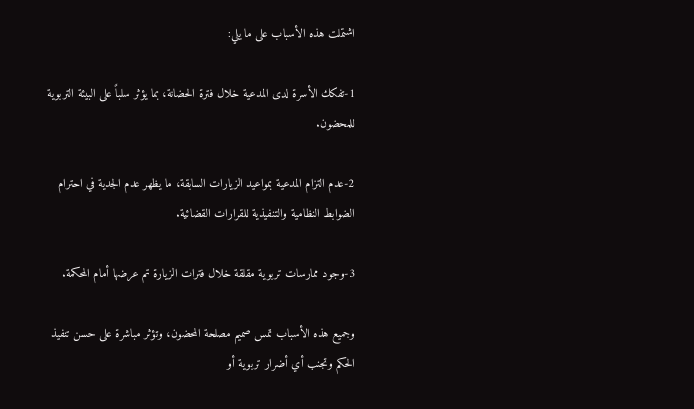اشتملت هذه الأسباب على ما يلي:

1-تفكك الأسرة لدى المدعية خلال فترة الحضانة، بما يؤثر سلباً على البيئة التربوية للمحضون.

2-عدم التزام المدعية بمواعيد الزيارات السابقة، ما يظهر عدم الجدية في احترام الضوابط النظامية والتنفيذية للقرارات القضائية.

3-وجود ممارسات تربوية مقلقة خلال فترات الزيارة تم عرضها أمام المحكمة.

وجميع هذه الأسباب تمس صميم مصلحة المحضون، وتؤثر مباشرة على حسن تنفيذ الحكم وتجنب أي أضرار تربوية أو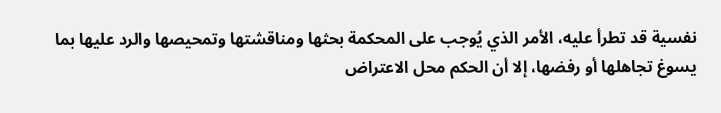نفسية قد تطرأ عليه، الأمر الذي يُوجب على المحكمة بحثها ومناقشتها وتمحيصها والرد عليها بما يسوغ تجاهلها أو رفضها، إلا أن الحكم محل الاعتراض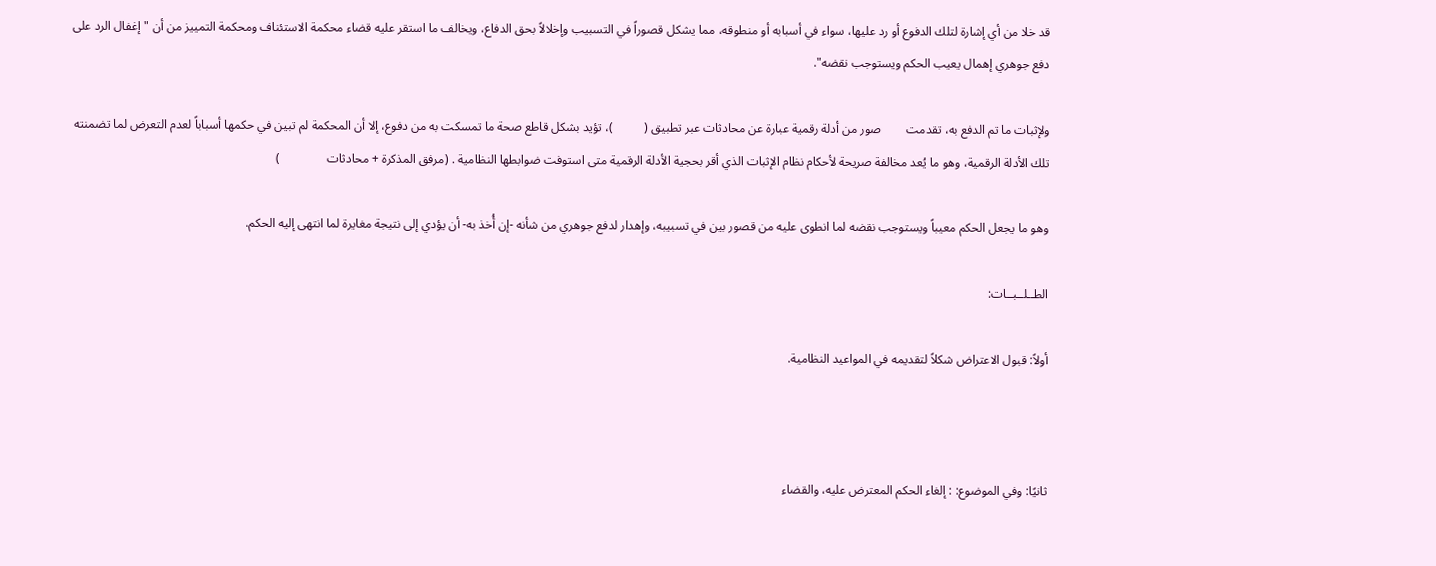قد خلا من أي إشارة لتلك الدفوع أو رد عليها، سواء في أسبابه أو منطوقه، مما يشكل قصوراً في التسبيب وإخلالاً بحق الدفاع، ويخالف ما استقر عليه قضاء محكمة الاستئناف ومحكمة التمييز من أن "إغفال الرد على دفع جوهري إهمال يعيب الحكم ويستوجب نقضه".

ولإثبات ما تم الدفع به، تقدمت        صور من أدلة رقمية عبارة عن محادثات عبر تطبيق (          )، تؤيد بشكل قاطع صحة ما تمسكت به من دفوع، إلا أن المحكمة لم تبين في حكمها أسباباً لعدم التعرض لما تضمنته تلك الأدلة الرقمية، وهو ما يُعد مخالفة صريحة لأحكام نظام الإثبات الذي أقر بحجية الأدلة الرقمية متى استوفت ضوابطها النظامية . (مرفق المذكرة + محادثات               )

وهو ما يجعل الحكم معيباً ويستوجب نقضه لما انطوى عليه من قصور بين في تسبيبه، وإهدار لدفع جوهري من شأنه -إن أُخذ به- أن يؤدي إلى نتيجة مغايرة لما انتهى إليه الحكم.

الطــلــبــات:

أولاً: قبول الاعتراض شكلاً لتقديمه في المواعيد النظامية.



ثانيًا: وفي الموضوع: : إلغاء الحكم المعترض عليه، والقضاء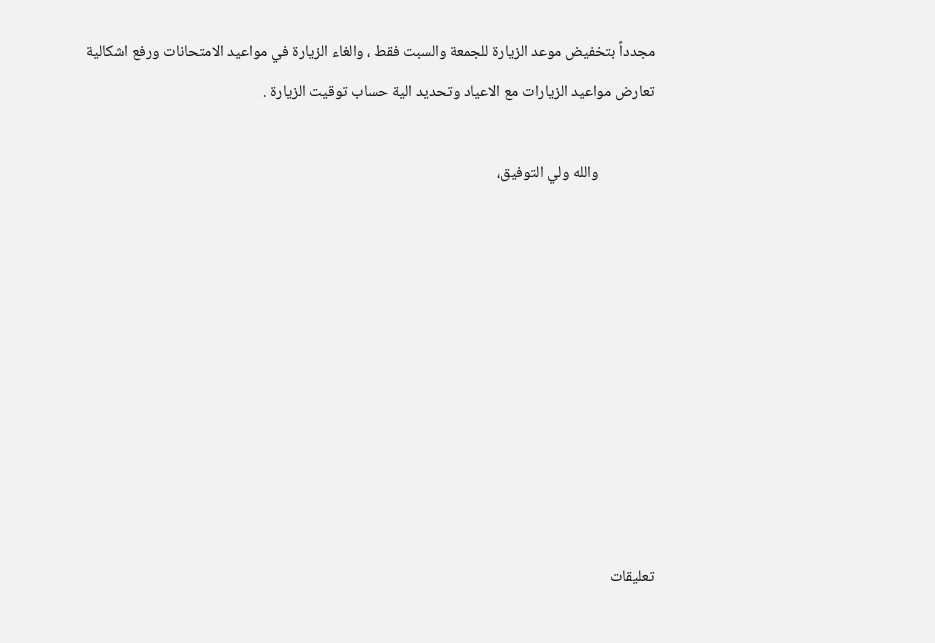مجدداً بتخفيض موعد الزيارة للجمعة والسبت فقط ، والغاء الزيارة في مواعيد الامتحانات ورفع اشكالية تعارض مواعيد الزيارات مع الاعياد وتحديد الية حساب توقيت الزيارة .

                والله ولي التوفيق،









تعليقات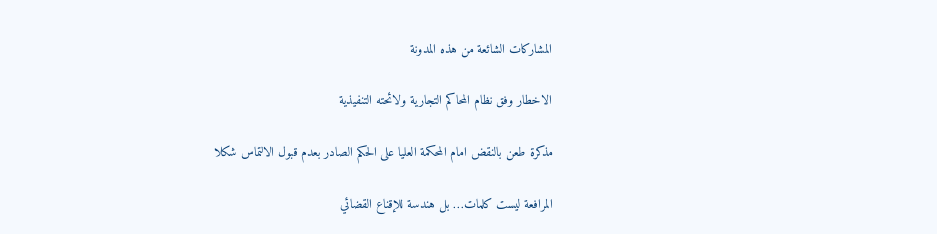المشاركات الشائعة من هذه المدونة

الاخطار وفق نظام المحاكم التجارية ولائحته التنفيذية

مذكرة طعن بالنقض امام المحكمة العليا على الحكم الصادر بعدم قبول الالتماس شكلا

المرافعة ليست كلمات… بل هندسة للإقناع القضائي